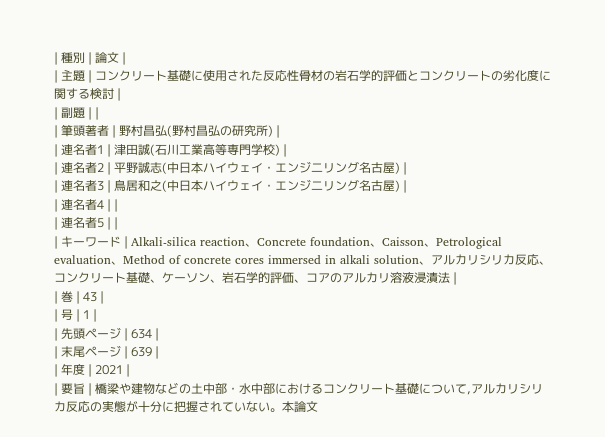| 種別 | 論文 |
| 主題 | コンクリート基礎に使用された反応性骨材の岩石学的評価とコンクリートの劣化度に関する検討 |
| 副題 | |
| 筆頭著者 | 野村昌弘(野村昌弘の研究所) |
| 連名者1 | 津田誠(石川工業高等専門学校) |
| 連名者2 | 平野誠志(中日本ハイウェイ・エンジ二リング名古屋) |
| 連名者3 | 鳥居和之(中日本ハイウェイ・エンジ二リング名古屋) |
| 連名者4 | |
| 連名者5 | |
| キーワード | Alkali-silica reaction、Concrete foundation、Caisson、Petrological evaluation、Method of concrete cores immersed in alkali solution、アルカリシリカ反応、コンクリート基礎、ケーソン、岩石学的評価、コアのアルカリ溶液浸漬法 |
| 巻 | 43 |
| 号 | 1 |
| 先頭ページ | 634 |
| 末尾ページ | 639 |
| 年度 | 2021 |
| 要旨 | 橋梁や建物などの土中部・水中部におけるコンクリート基礎について,アルカリシリカ反応の実態が十分に把握されていない。本論文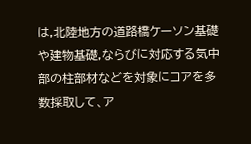は,北陸地方の道路橋ケーソン基礎や建物基礎,ならびに対応する気中部の柱部材などを対象にコアを多数採取して、ア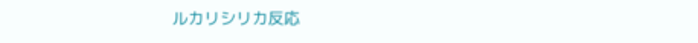ルカリシリカ反応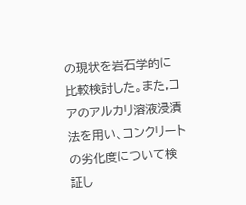の現状を岩石学的に比較検討した。また,コアのアルカリ溶液浸漬法を用い、コンクリートの劣化度について検証し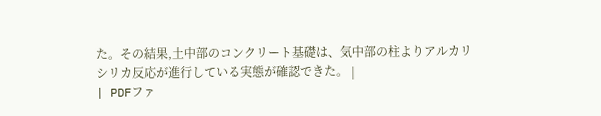た。その結果,土中部のコンクリート基礎は、気中部の柱よりアルカリシリカ反応が進行している実態が確認できた。 |
| PDFファ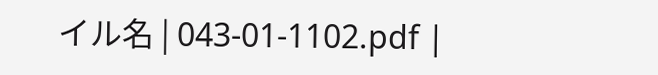イル名 | 043-01-1102.pdf |